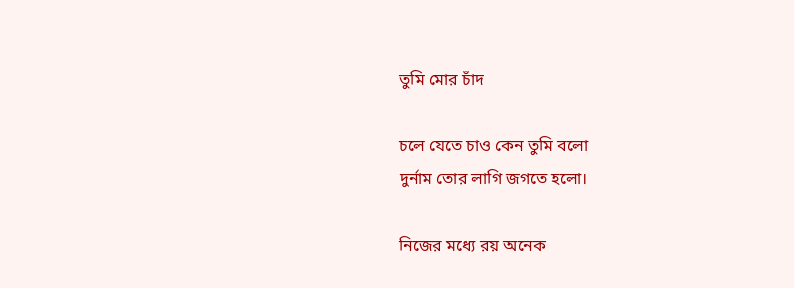তুমি মোর চাঁদ

চলে যেতে চাও কেন তুমি বলো
দুর্নাম তোর লাগি জগতে হলো।

নিজের মধ্যে রয় অনেক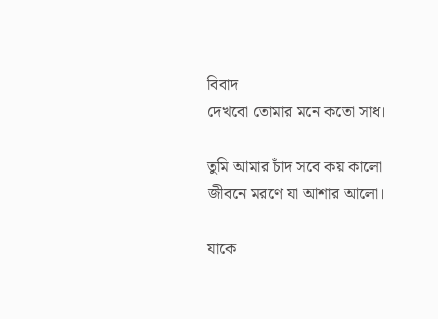বিবাদ
দেখবো তোমার মনে কতো সাধ।

তুমি আমার চাঁদ সবে কয় কালো
জীবনে মরণে যা আশার আলো।

যাকে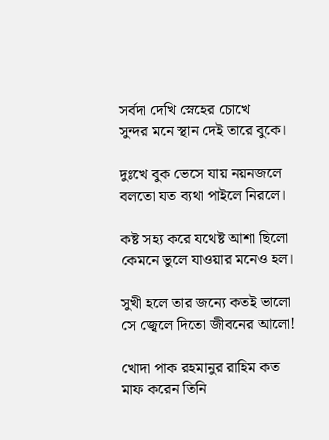সর্বদা দেখি স্নেহের চোখে
সুন্দর মনে স্থান দেই তারে বুকে।

দুঃখে বুক ভেসে যায় নয়নজলে
বলতো যত ব্যথা পাইলে নিরলে।

কষ্ট সহ্য করে যথেষ্ট আশা ছিলো
কেমনে ভুলে যাওয়ার মনেও হল।

সুখী হলে তার জন্যে কতই ভালো
সে জ্বেলে দিতো জীবনের আলো!

খোদা পাক রহমানুর রাহিম কত
মাফ করেন তিনি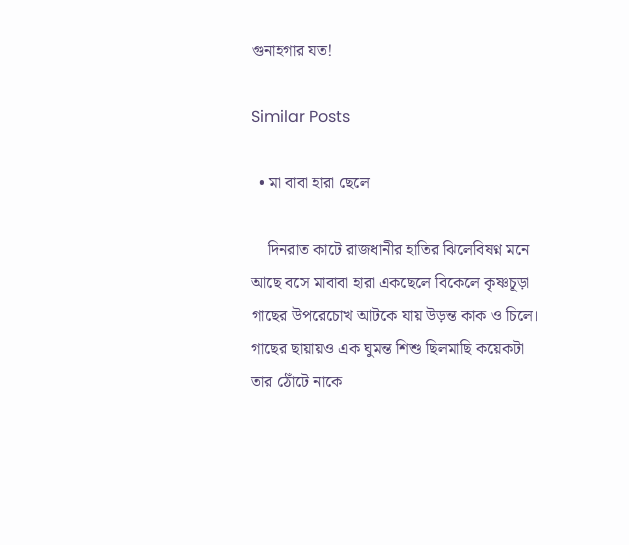গুনাহগার যত!

Similar Posts

  • মা বাবা হারা ছেলে

    দিনরাত কাটে রাজধানীর হাতির ঝিলেবিষণ্ন মনে আছে বসে মাবাবা হারা একছেলে বিকেলে কৃষ্ণচূড়া গাছের উপরেচোখ আটকে যায় উড়ন্ত কাক ও চিলে। গাছের ছায়ায়ও এক ঘুমন্ত শিশু ছিলমাছি কয়েকটা তার ঠোঁটে নাকে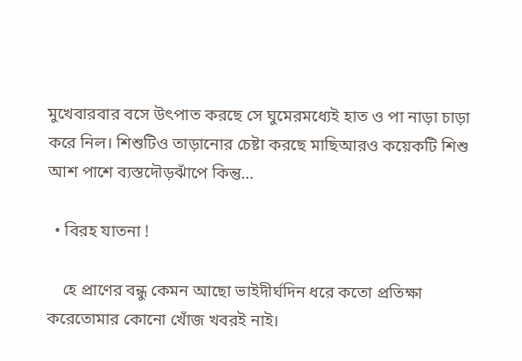মুখেবারবার বসে উৎপাত করছে সে ঘুমেরমধ্যেই হাত ও পা নাড়া চাড়া করে নিল। শিশুটিও তাড়ানোর চেষ্টা করছে মাছিআরও কয়েকটি শিশু আশ পাশে ব্যস্তদৌড়ঝাঁপে কিন্তু…

  • বিরহ যাতনা !

    হে প্রাণের বন্ধু কেমন আছো ভাইদীর্ঘদিন ধরে কতো প্রতিক্ষা করেতোমার কোনো খোঁজ খবরই নাই।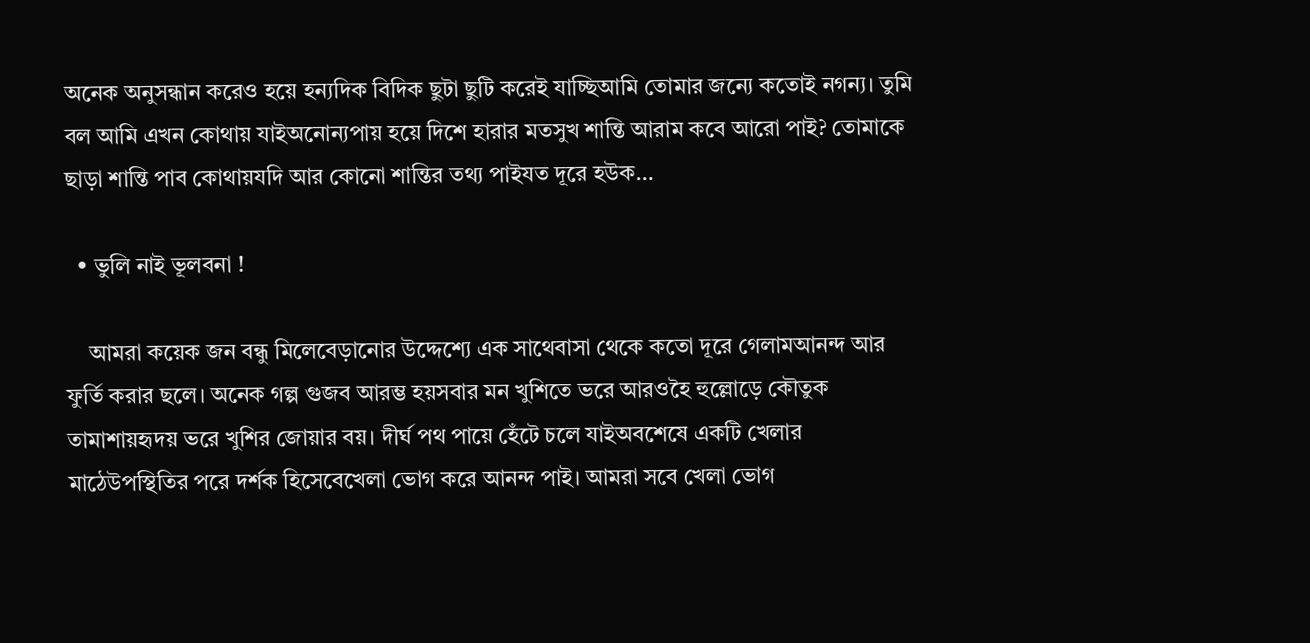অনেক অনুসন্ধান করেও হয়ে হন্যদিক বিদিক ছুটা ছুটি করেই যাচ্ছিআমি তোমার জন্যে কতোই নগন্য। তুমি বল আমি এখন কোথায় যাইঅনোন্যপায় হয়ে দিশে হারার মতসুখ শান্তি আরাম কবে আরো পাই? তোমাকে ছাড়া শান্তি পাব কোথায়যদি আর কোনো শান্তির তথ্য পাইযত দূরে হউক…

  • ভুলি নাই ভূলবনা !

    আমরা কয়েক জন বন্ধু মিলেবেড়ানোর উদ্দেশ্যে এক সাথেবাসা থেকে কতো দূরে গেলামআনন্দ আর ফুর্তি করার ছলে। অনেক গল্প গুজব আরম্ভ হয়সবার মন খুশিতে ভরে আরওহৈ হুল্লোড়ে কৌতুক তামাশায়হৃদয় ভরে খুশির জোয়ার বয়। দীর্ঘ পথ পায়ে হেঁটে চলে যাইঅবশেষে একটি খেলার মাঠেউপস্থিতির পরে দর্শক হিসেবেখেলা ভোগ করে আনন্দ পাই। আমরা সবে খেলা ভোগ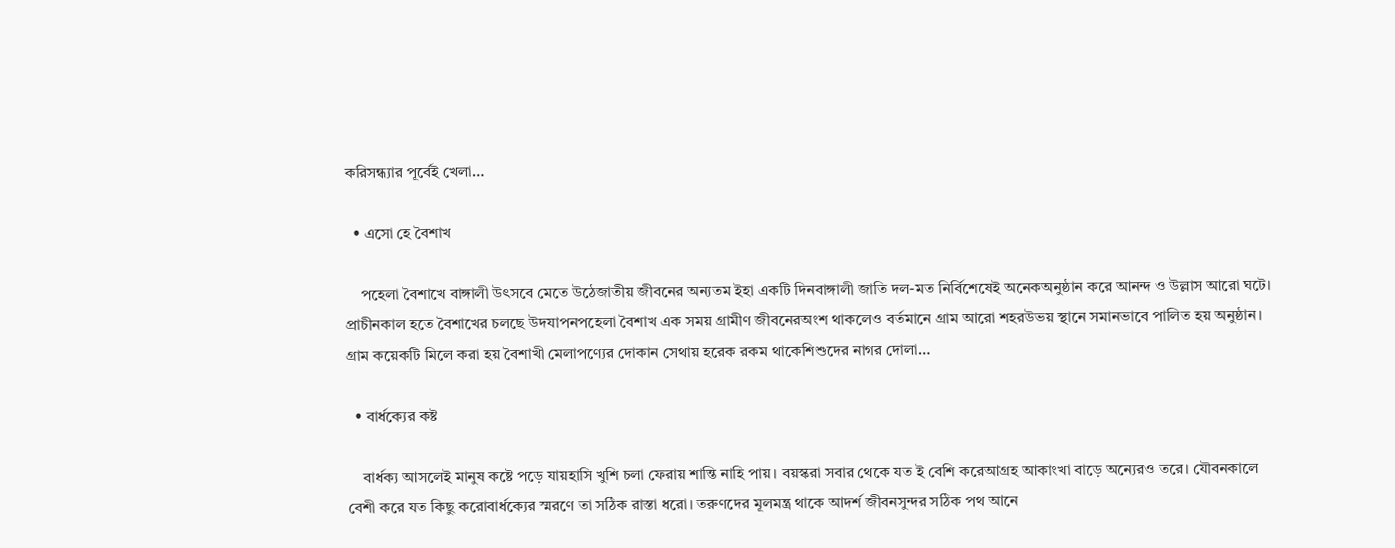করিসন্ধ্যার পূর্বেই খেলা…

  • এসো হে বৈশাখ

    পহেলা বৈশাখে বাঙ্গালী উৎসবে মেতে উঠেজাতীয় জীবনের অন্যতম ইহা একটি দিনবাঙ্গালী জাতি দল-মত নির্বিশেষেই অনেকঅনুষ্ঠান করে আনন্দ ও উল্লাস আরো ঘটে। প্রাচীনকাল হতে বৈশাখের চলছে উদযাপনপহেলা বৈশাখ এক সময় গ্রামীণ জীবনেরঅংশ থাকলেও বর্তমানে গ্রাম আরো শহরউভয় স্থানে সমানভাবে পালিত হয় অনুষ্ঠান। গ্রাম কয়েকটি মিলে করা হয় বৈশাখী মেলাপণ্যের দোকান সেথায় হরেক রকম থাকেশিশুদের নাগর দোলা…

  • বার্ধক্যের কষ্ট

    বার্ধক্য আসলেই মানুষ কষ্টে পড়ে যায়হাসি খুশি চলা ফেরায় শান্তি নাহি পায়। বয়স্করা সবার থেকে যত ই বেশি করেআগ্রহ আকাংখা বাড়ে অন্যেরও তরে। যৌবনকালে বেশী করে যত কিছু করোবার্ধক্যের স্মরণে তা সঠিক রাস্তা ধরো। তরুণদের মূলমন্ত্র থাকে আদর্শ জীবনসুন্দর সঠিক পথ আনে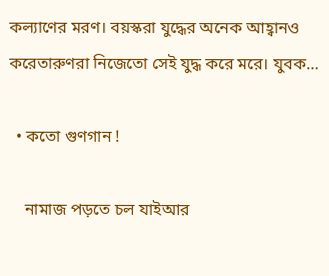কল্যাণের মরণ। বয়স্করা যুদ্ধের অনেক আহ্বানও করেতারুণরা নিজেতো সেই যুদ্ধ করে মরে। যুবক…

  • কতো গুণগান !

    নামাজ পড়তে চল যাইআর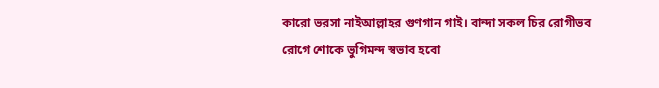কারো ভরসা নাইআল্লাহর গুণগান গাই। বান্দা সকল চির রোগীভব রোগে শোকে ভুগিমন্দ স্বভাব হবো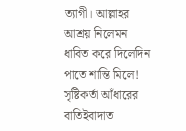ত্যাগী। আল্লাহর আশ্রয় নিলেমন ধাবিত করে দিলেদিন পাতে শান্তি মিলে! সৃষ্টিকর্তা আঁধারের বাতিইবাদাত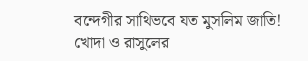বন্দেগীর সাথিভবে যত মুসলিম জাতি! খোদা ও রাসুলের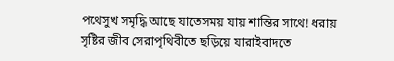পথেসুখ সমৃদ্ধি আছে যাতেসময় যায় শান্তির সাথে! ধরায় সৃষ্টির জীব সেরাপৃথিবীতে ছড়িয়ে যারাইবাদতে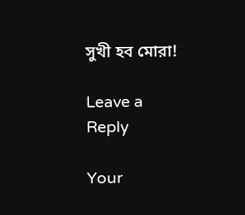সুখী হব মোরা!

Leave a Reply

Your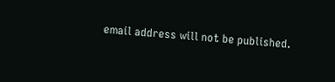email address will not be published.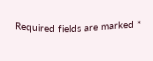Required fields are marked *